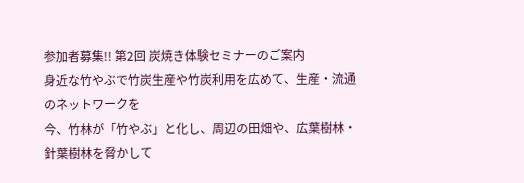参加者募集!! 第2回 炭焼き体験セミナーのご案内
身近な竹やぶで竹炭生産や竹炭利用を広めて、生産・流通のネットワークを
今、竹林が「竹やぶ」と化し、周辺の田畑や、広葉樹林・針葉樹林を脅かして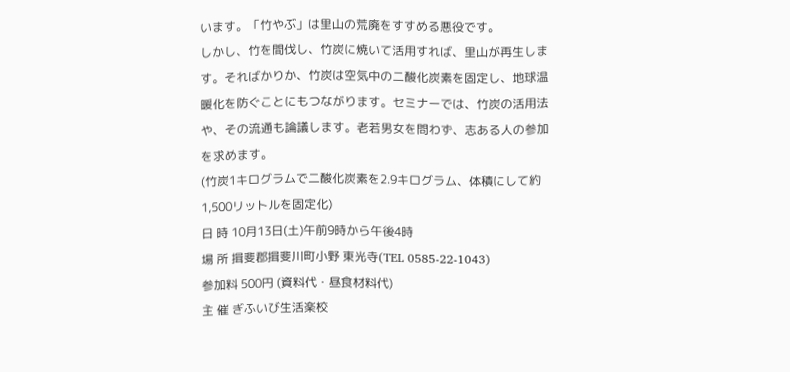います。「竹やぶ」は里山の荒廃をすすめる悪役です。
しかし、竹を間伐し、竹炭に焼いて活用すれば、里山が再生します。そればかりか、竹炭は空気中の二酸化炭素を固定し、地球温暖化を防ぐことにもつながります。セミナーでは、竹炭の活用法や、その流通も論議します。老若男女を問わず、志ある人の参加を求めます。
(竹炭1キログラムで二酸化炭素を2.9キログラム、体積にして約1,500リットルを固定化)
日 時 10月13日(土)午前9時から午後4時
場 所 揖斐郡揖斐川町小野 東光寺(TEL 0585-22-1043)
参加料 500円 (資料代・昼食材料代)
主 催 ぎふいび生活楽校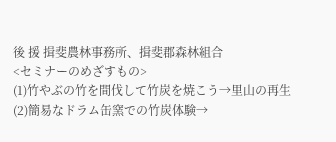後 援 揖斐農林事務所、揖斐郡森林組合
<セミナーのめざすもの>
(1)竹やぶの竹を間伐して竹炭を焼こう→里山の再生
(2)簡易なドラム缶窯での竹炭体験→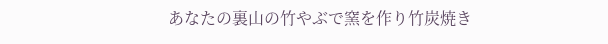あなたの裏山の竹やぶで窯を作り竹炭焼き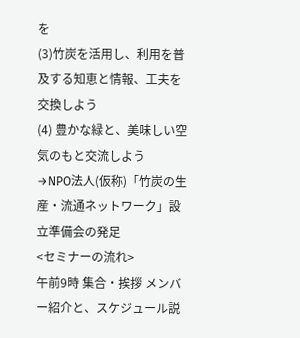を
(3)竹炭を活用し、利用を普及する知恵と情報、工夫を交換しよう
(4) 豊かな緑と、美味しい空気のもと交流しよう
→NPO法人(仮称)「竹炭の生産・流通ネットワーク」設立準備会の発足
<セミナーの流れ>
午前9時 集合・挨拶 メンバー紹介と、スケジュール説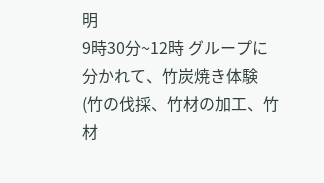明
9時30分~12時 グループに分かれて、竹炭焼き体験
(竹の伐採、竹材の加工、竹材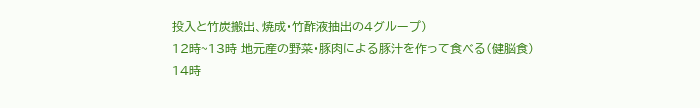投入と竹炭搬出、焼成・竹酢液抽出の4グループ)
12時~13時 地元産の野菜・豚肉による豚汁を作って食べる(健脳食)
14時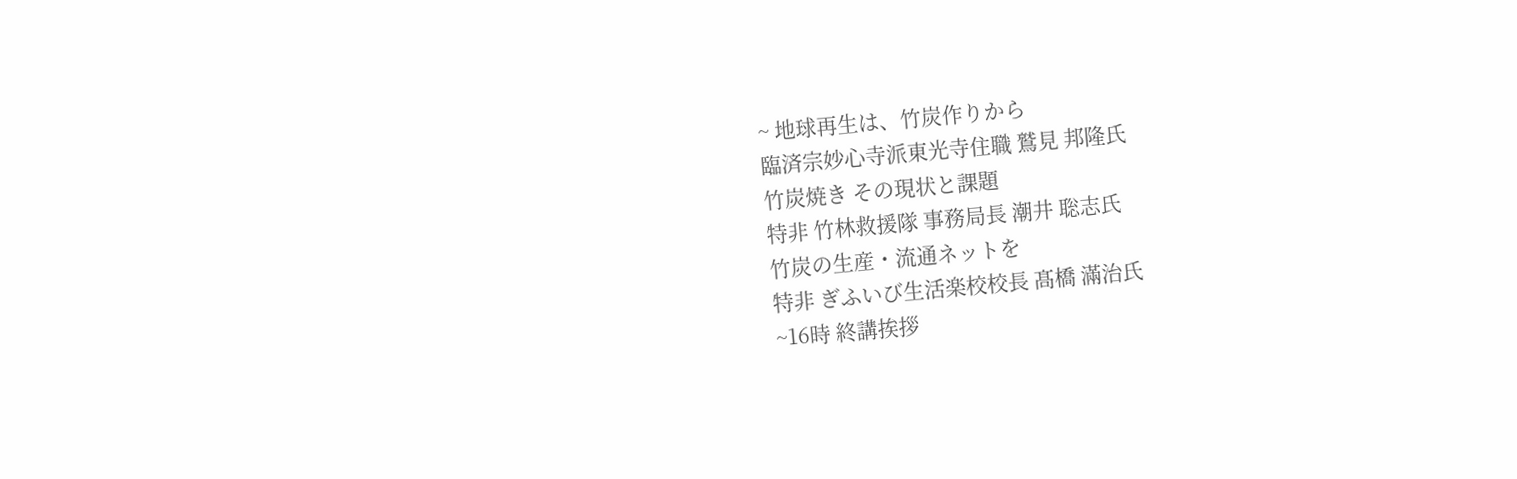~ 地球再生は、竹炭作りから
臨済宗妙心寺派東光寺住職 鷲見 邦隆氏
竹炭焼き その現状と課題
特非 竹林救援隊 事務局長 潮井 聡志氏
竹炭の生産・流通ネットを
特非 ぎふいび生活楽校校長 髙橋 滿治氏
~16時 終講挨拶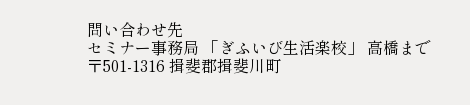問い合わせ先
セミナー事務局 「ぎふいび生活楽校」 高橋まで
〒501-1316 揖斐郡揖斐川町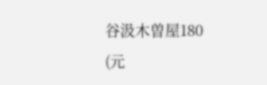谷汲木曽屋180
(元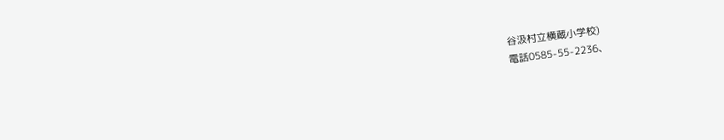谷汲村立横蔵小学校)
電話0585-55-2236、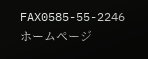FAX0585-55-2246
ホームページ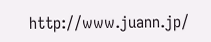http://www.juann.jp/